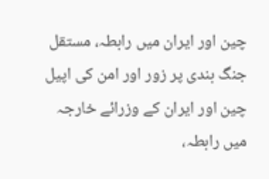چین اور ایران میں رابطہ، مستقل جنگ بندی پر زور اور امن کی اپیل
چین اور ایران کے وزرائے خارجہ میں رابطہ،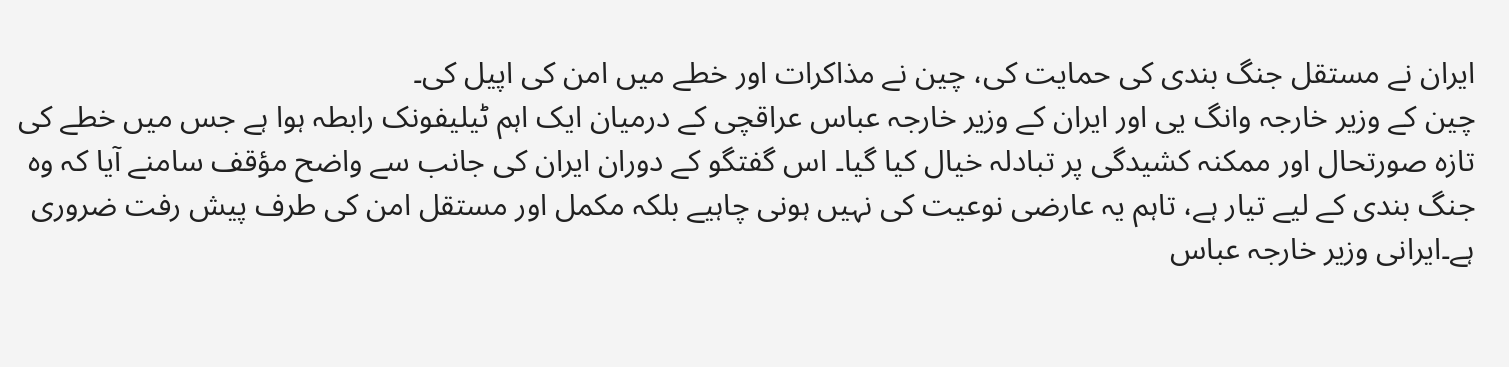ایران نے مستقل جنگ بندی کی حمایت کی، چین نے مذاکرات اور خطے میں امن کی اپیل کی۔
چین کے وزیر خارجہ وانگ یی اور ایران کے وزیر خارجہ عباس عراقچی کے درمیان ایک اہم ٹیلیفونک رابطہ ہوا ہے جس میں خطے کی تازہ صورتحال اور ممکنہ کشیدگی پر تبادلہ خیال کیا گیا۔ اس گفتگو کے دوران ایران کی جانب سے واضح مؤقف سامنے آیا کہ وہ جنگ بندی کے لیے تیار ہے، تاہم یہ عارضی نوعیت کی نہیں ہونی چاہیے بلکہ مکمل اور مستقل امن کی طرف پیش رفت ضروری ہے۔ایرانی وزیر خارجہ عباس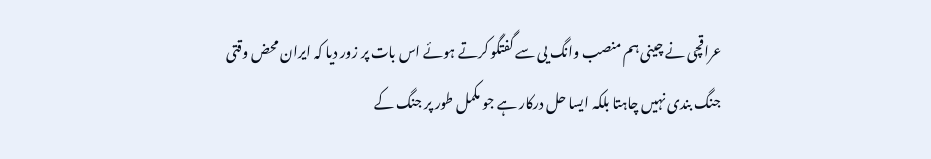عراقچی نے چینی ہم منصب وانگ یی سے گفتگو کرتے ہوئے اس بات پر زور دیا کہ ایران محض وقتی جنگ بندی نہیں چاہتا بلکہ ایسا حل درکار ہے جو مکمل طور پر جنگ کے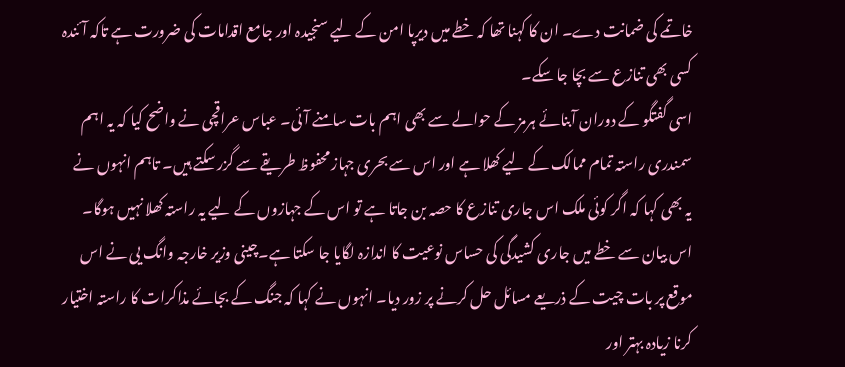خاتمے کی ضمانت دے۔ ان کا کہنا تھا کہ خطے میں دیرپا امن کے لیے سنجیدہ اور جامع اقدامات کی ضرورت ہے تاکہ آئندہ کسی بھی تنازع سے بچا جا سکے۔
اسی گفتگو کے دوران آبنائے ہرمز کے حوالے سے بھی اہم بات سامنے آئی۔ عباس عراقچی نے واضح کیا کہ یہ اہم سمندری راستہ تمام ممالک کے لیے کھلا ہے اور اس سے بحری جہاز محفوظ طریقے سے گزر سکتے ہیں۔ تاہم انہوں نے یہ بھی کہا کہ اگر کوئی ملک اس جاری تنازع کا حصہ بن جاتا ہے تو اس کے جہازوں کے لیے یہ راستہ کھلا نہیں ہوگا۔ اس بیان سے خطے میں جاری کشیدگی کی حساس نوعیت کا اندازہ لگایا جا سکتا ہے۔چینی وزیر خارجہ وانگ یی نے اس موقع پر بات چیت کے ذریعے مسائل حل کرنے پر زور دیا۔ انہوں نے کہا کہ جنگ کے بجائے مذاکرات کا راستہ اختیار کرنا زیادہ بہتر اور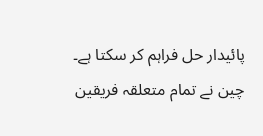پائیدار حل فراہم کر سکتا ہے۔ چین نے تمام متعلقہ فریقین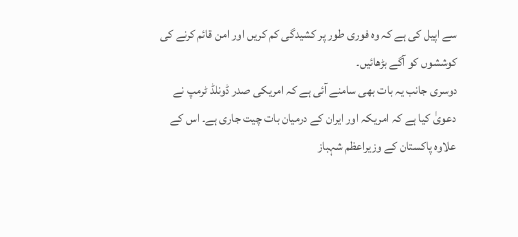سے اپیل کی ہے کہ وہ فوری طور پر کشیدگی کم کریں اور امن قائم کرنے کی کوششوں کو آگے بڑھائیں۔
دوسری جانب یہ بات بھی سامنے آئی ہے کہ امریکی صدر ڈونلڈ ٹرمپ نے دعویٰ کیا ہے کہ امریکہ اور ایران کے درمیان بات چیت جاری ہے۔ اس کے علاوہ پاکستان کے وزیراعظم شہباز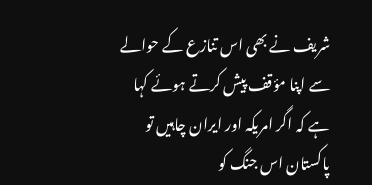شریف نے بھی اس تنازع کے حوالے سے اپنا مؤقف پیش کرتے ہوئے کہا ہے کہ اگر امریکہ اور ایران چاہیں تو پاکستان اس جنگ کو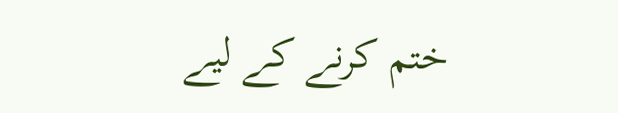ختم کرنے کے لیے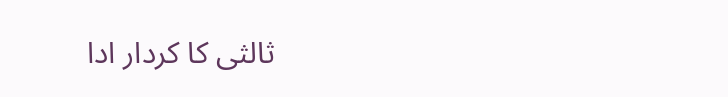ثالثی کا کردار ادا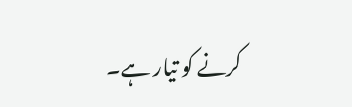کرنے کو تیار ہے۔